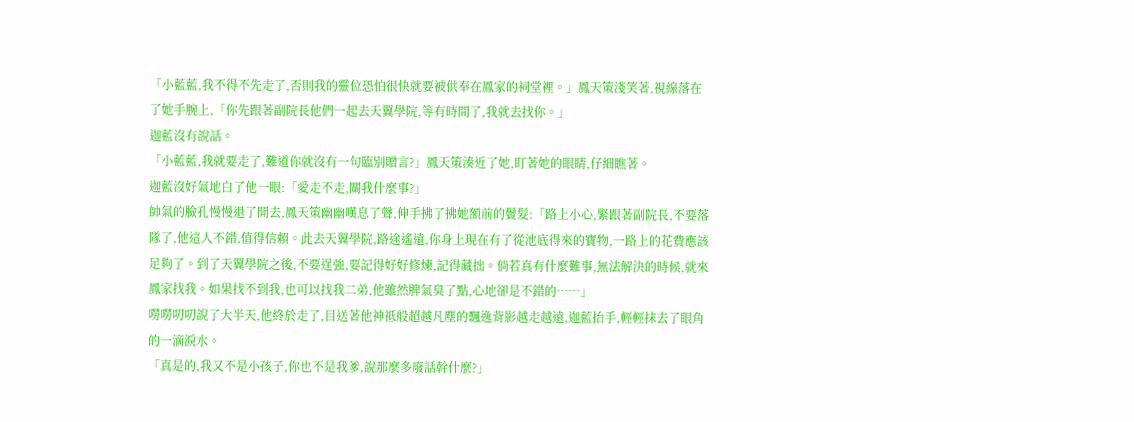「小藍藍,我不得不先走了,否則我的靈位恐怕很快就要被供奉在鳳家的祠堂裡。」鳳天策淺笑著,視線落在了她手腕上,「你先跟著副院長他們一起去天翼學院,等有時間了,我就去找你。」
迦藍沒有說話。
「小藍藍,我就要走了,難道你就沒有一句臨別贈言?」鳳天策湊近了她,盯著她的眼睛,仔細瞧著。
迦藍沒好氣地白了他一眼:「愛走不走,關我什麼事?」
帥氣的臉孔慢慢退了開去,鳳天策幽幽嘆息了聲,伸手拂了拂她額前的鬢髮:「路上小心,緊跟著副院長,不要落隊了,他這人不錯,值得信賴。此去天翼學院,路途遙遠,你身上現在有了從池底得來的寶物,一路上的花費應該足夠了。到了天翼學院之後,不要逞強,要記得好好修煉,記得藏拙。倘若真有什麼難事,無法解決的時候,就來鳳家找我。如果找不到我,也可以找我二弟,他雖然脾氣臭了點,心地卻是不錯的……」
嘮嘮叨叨說了大半天,他終於走了,目送著他神祗般超越凡塵的飄逸背影越走越遠,迦藍抬手,輕輕抹去了眼角的一滴淚水。
「真是的,我又不是小孩子,你也不是我爹,說那麼多廢話幹什麼?」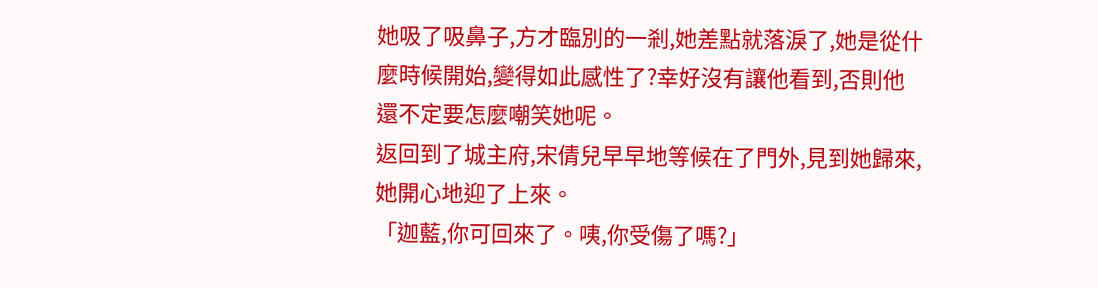她吸了吸鼻子,方才臨別的一剎,她差點就落淚了,她是從什麼時候開始,變得如此感性了?幸好沒有讓他看到,否則他還不定要怎麼嘲笑她呢。
返回到了城主府,宋倩兒早早地等候在了門外,見到她歸來,她開心地迎了上來。
「迦藍,你可回來了。咦,你受傷了嗎?」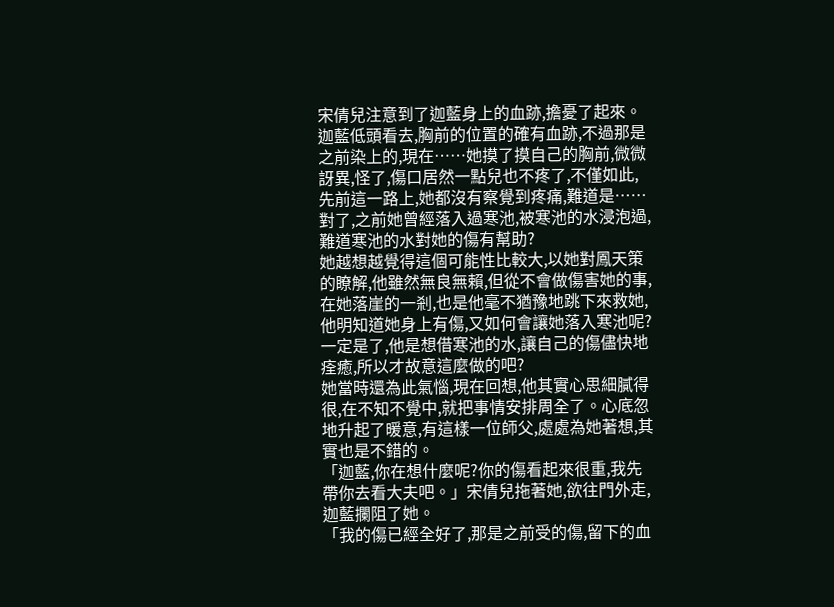宋倩兒注意到了迦藍身上的血跡,擔憂了起來。
迦藍低頭看去,胸前的位置的確有血跡,不過那是之前染上的,現在……她摸了摸自己的胸前,微微訝異,怪了,傷口居然一點兒也不疼了,不僅如此,先前這一路上,她都沒有察覺到疼痛,難道是……
對了,之前她曾經落入過寒池,被寒池的水浸泡過,難道寒池的水對她的傷有幫助?
她越想越覺得這個可能性比較大,以她對鳳天策的瞭解,他雖然無良無賴,但從不會做傷害她的事,在她落崖的一剎,也是他毫不猶豫地跳下來救她,他明知道她身上有傷,又如何會讓她落入寒池呢?
一定是了,他是想借寒池的水,讓自己的傷儘快地痊癒,所以才故意這麼做的吧?
她當時還為此氣惱,現在回想,他其實心思細膩得很,在不知不覺中,就把事情安排周全了。心底忽地升起了暖意,有這樣一位師父,處處為她著想,其實也是不錯的。
「迦藍,你在想什麼呢?你的傷看起來很重,我先帶你去看大夫吧。」宋倩兒拖著她,欲往門外走,迦藍攔阻了她。
「我的傷已經全好了,那是之前受的傷,留下的血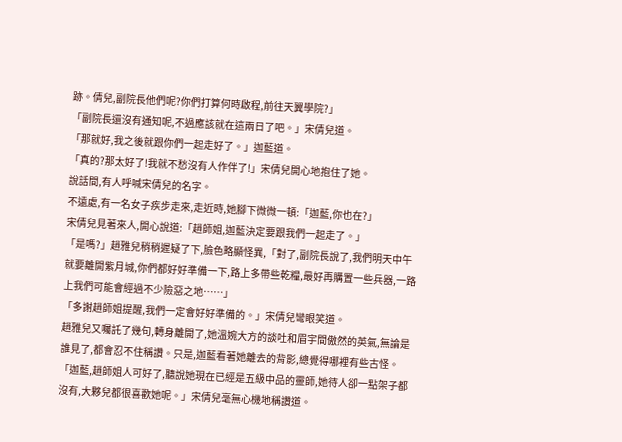跡。倩兒,副院長他們呢?你們打算何時啟程,前往天翼學院?」
「副院長還沒有通知呢,不過應該就在這兩日了吧。」宋倩兒道。
「那就好,我之後就跟你們一起走好了。」迦藍道。
「真的?那太好了!我就不愁沒有人作伴了!」宋倩兒開心地抱住了她。
說話間,有人呼喊宋倩兒的名字。
不遠處,有一名女子疾步走來,走近時,她腳下微微一頓:「迦藍,你也在?」
宋倩兒見著來人,開心說道:「趙師姐,迦藍決定要跟我們一起走了。」
「是嗎?」趙雅兒稍稍遲疑了下,臉色略顯怪異,「對了,副院長說了,我們明天中午就要離開紫月城,你們都好好準備一下,路上多帶些乾糧,最好再購置一些兵器,一路上我們可能會經過不少險惡之地……」
「多謝趙師姐提醒,我們一定會好好準備的。」宋倩兒彎眼笑道。
趙雅兒又囑託了幾句,轉身離開了,她溫婉大方的談吐和眉宇間傲然的英氣,無論是誰見了,都會忍不住稱讚。只是,迦藍看著她離去的背影,總覺得哪裡有些古怪。
「迦藍,趙師姐人可好了,聽說她現在已經是五級中品的靈師,她待人卻一點架子都沒有,大夥兒都很喜歡她呢。」宋倩兒毫無心機地稱讚道。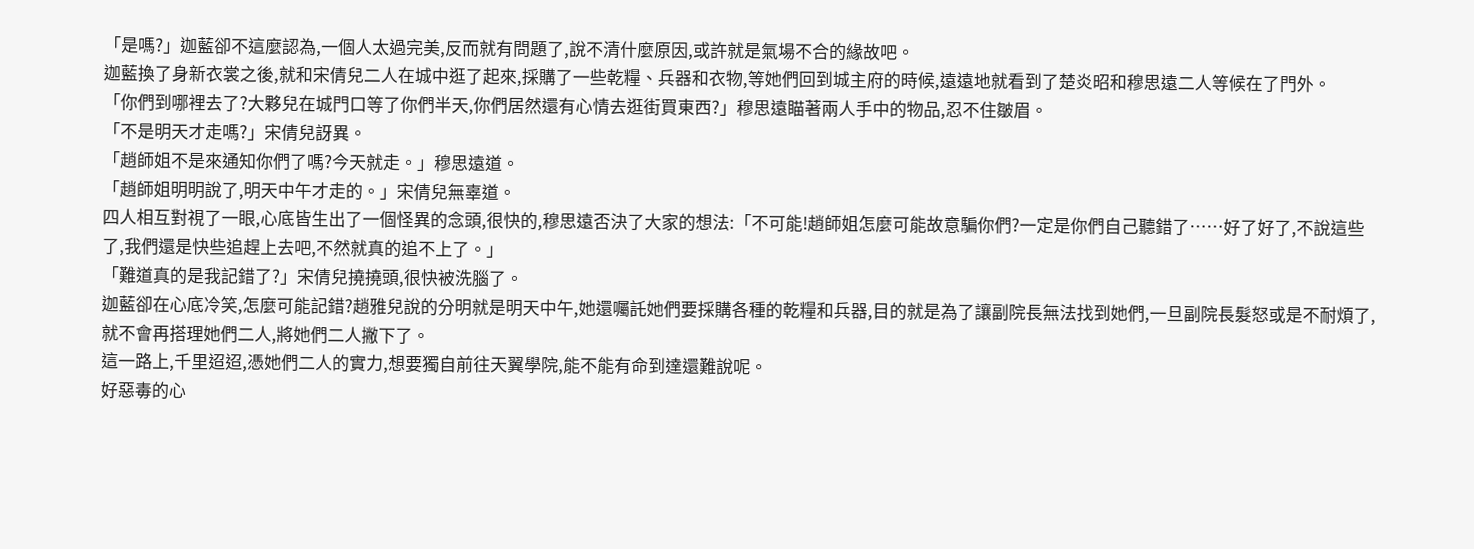「是嗎?」迦藍卻不這麼認為,一個人太過完美,反而就有問題了,說不清什麼原因,或許就是氣場不合的緣故吧。
迦藍換了身新衣裳之後,就和宋倩兒二人在城中逛了起來,採購了一些乾糧、兵器和衣物,等她們回到城主府的時候,遠遠地就看到了楚炎昭和穆思遠二人等候在了門外。
「你們到哪裡去了?大夥兒在城門口等了你們半天,你們居然還有心情去逛街買東西?」穆思遠瞄著兩人手中的物品,忍不住皺眉。
「不是明天才走嗎?」宋倩兒訝異。
「趙師姐不是來通知你們了嗎?今天就走。」穆思遠道。
「趙師姐明明說了,明天中午才走的。」宋倩兒無辜道。
四人相互對視了一眼,心底皆生出了一個怪異的念頭,很快的,穆思遠否決了大家的想法:「不可能!趙師姐怎麼可能故意騙你們?一定是你們自己聽錯了……好了好了,不說這些了,我們還是快些追趕上去吧,不然就真的追不上了。」
「難道真的是我記錯了?」宋倩兒撓撓頭,很快被洗腦了。
迦藍卻在心底冷笑,怎麼可能記錯?趙雅兒說的分明就是明天中午,她還囑託她們要採購各種的乾糧和兵器,目的就是為了讓副院長無法找到她們,一旦副院長髮怒或是不耐煩了,就不會再搭理她們二人,將她們二人撇下了。
這一路上,千里迢迢,憑她們二人的實力,想要獨自前往天翼學院,能不能有命到達還難說呢。
好惡毒的心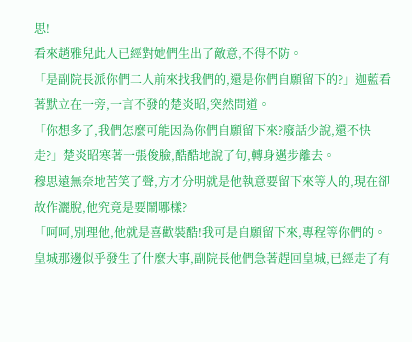思!
看來趙雅兒此人已經對她們生出了敵意,不得不防。
「是副院長派你們二人前來找我們的,還是你們自願留下的?」迦藍看著默立在一旁,一言不發的楚炎昭,突然問道。
「你想多了,我們怎麼可能因為你們自願留下來?廢話少說,還不快走?」楚炎昭寒著一張俊臉,酷酷地說了句,轉身邁步離去。
穆思遠無奈地苦笑了聲,方才分明就是他執意要留下來等人的,現在卻故作灑脫,他究竟是要鬧哪樣?
「呵呵,別理他,他就是喜歡裝酷!我可是自願留下來,專程等你們的。皇城那邊似乎發生了什麼大事,副院長他們急著趕回皇城,已經走了有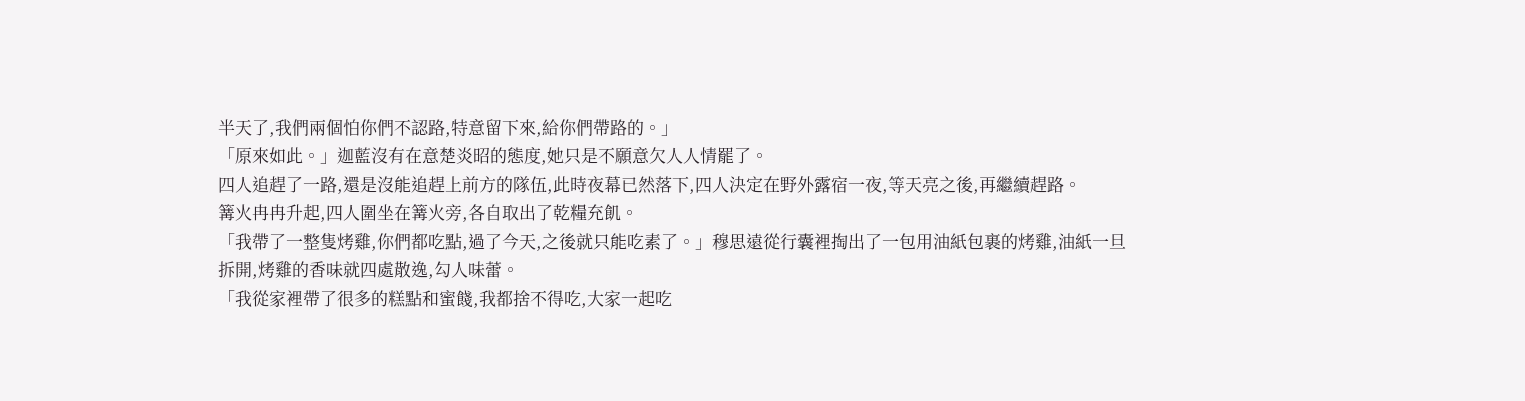半天了,我們兩個怕你們不認路,特意留下來,給你們帶路的。」
「原來如此。」迦藍沒有在意楚炎昭的態度,她只是不願意欠人人情罷了。
四人追趕了一路,還是沒能追趕上前方的隊伍,此時夜幕已然落下,四人決定在野外露宿一夜,等天亮之後,再繼續趕路。
篝火冉冉升起,四人圍坐在篝火旁,各自取出了乾糧充飢。
「我帶了一整隻烤雞,你們都吃點,過了今天,之後就只能吃素了。」穆思遠從行囊裡掏出了一包用油紙包裹的烤雞,油紙一旦拆開,烤雞的香味就四處散逸,勾人味蕾。
「我從家裡帶了很多的糕點和蜜餞,我都捨不得吃,大家一起吃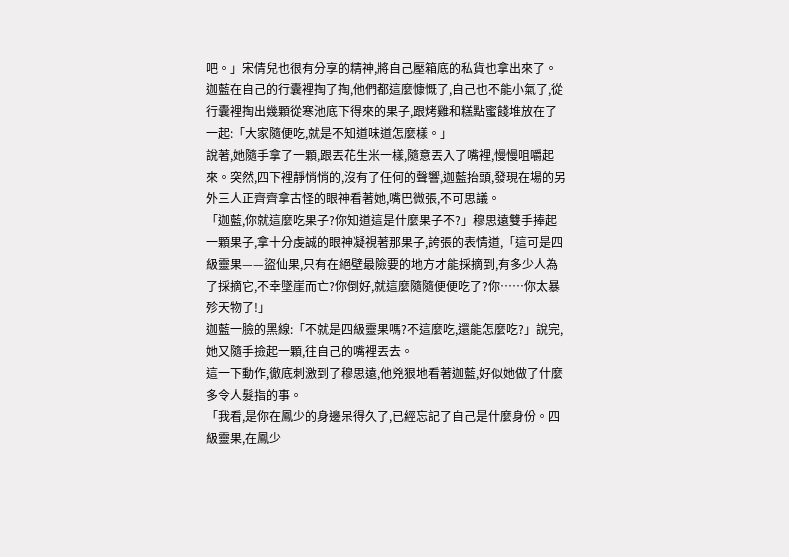吧。」宋倩兒也很有分享的精神,將自己壓箱底的私貨也拿出來了。
迦藍在自己的行囊裡掏了掏,他們都這麼慷慨了,自己也不能小氣了,從行囊裡掏出幾顆從寒池底下得來的果子,跟烤雞和糕點蜜餞堆放在了一起:「大家隨便吃,就是不知道味道怎麼樣。」
說著,她隨手拿了一顆,跟丟花生米一樣,隨意丟入了嘴裡,慢慢咀嚼起來。突然,四下裡靜悄悄的,沒有了任何的聲響,迦藍抬頭,發現在場的另外三人正齊齊拿古怪的眼神看著她,嘴巴微張,不可思議。
「迦藍,你就這麼吃果子?你知道這是什麼果子不?」穆思遠雙手捧起一顆果子,拿十分虔誠的眼神凝視著那果子,誇張的表情道,「這可是四級靈果——盜仙果,只有在絕壁最險要的地方才能採摘到,有多少人為了採摘它,不幸墜崖而亡?你倒好,就這麼隨隨便便吃了?你……你太暴殄天物了!」
迦藍一臉的黑線:「不就是四級靈果嗎?不這麼吃,還能怎麼吃?」說完,她又隨手撿起一顆,往自己的嘴裡丟去。
這一下動作,徹底刺激到了穆思遠,他兇狠地看著迦藍,好似她做了什麼多令人髮指的事。
「我看,是你在鳳少的身邊呆得久了,已經忘記了自己是什麼身份。四級靈果,在鳳少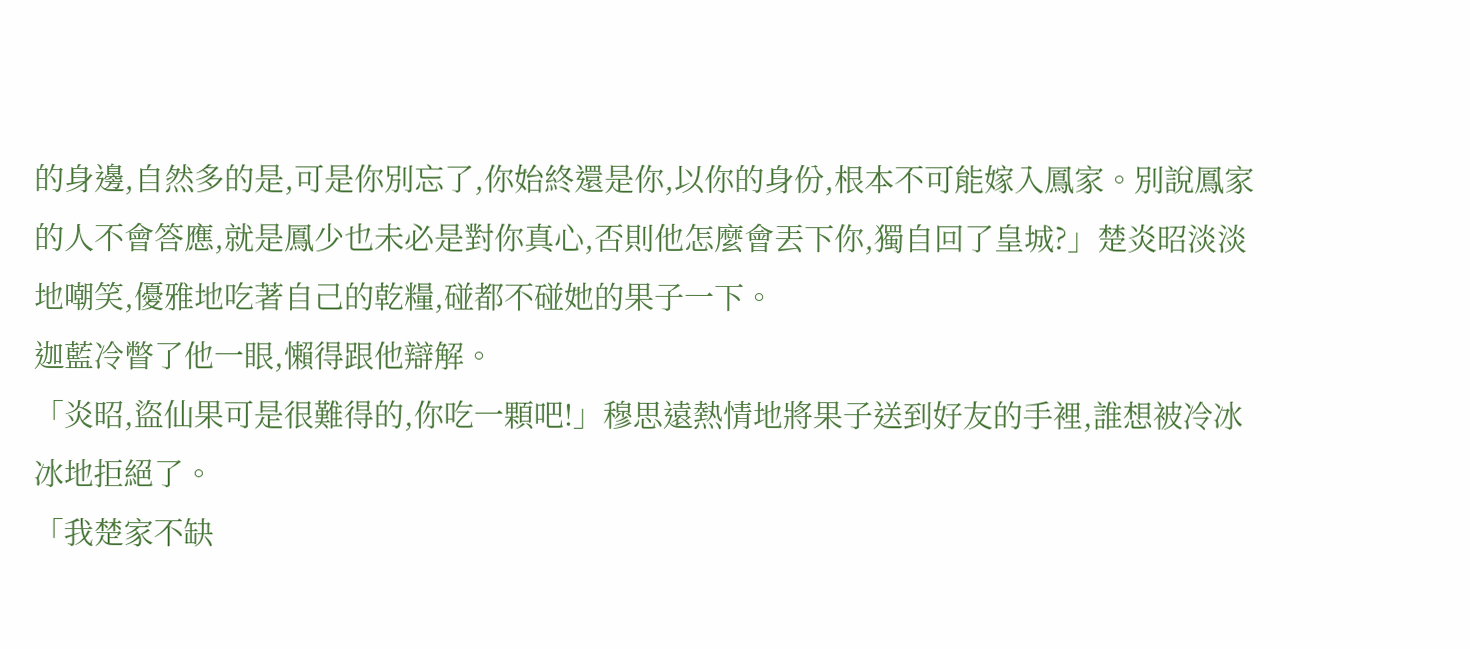的身邊,自然多的是,可是你別忘了,你始終還是你,以你的身份,根本不可能嫁入鳳家。別說鳳家的人不會答應,就是鳳少也未必是對你真心,否則他怎麼會丟下你,獨自回了皇城?」楚炎昭淡淡地嘲笑,優雅地吃著自己的乾糧,碰都不碰她的果子一下。
迦藍冷瞥了他一眼,懶得跟他辯解。
「炎昭,盜仙果可是很難得的,你吃一顆吧!」穆思遠熱情地將果子送到好友的手裡,誰想被冷冰冰地拒絕了。
「我楚家不缺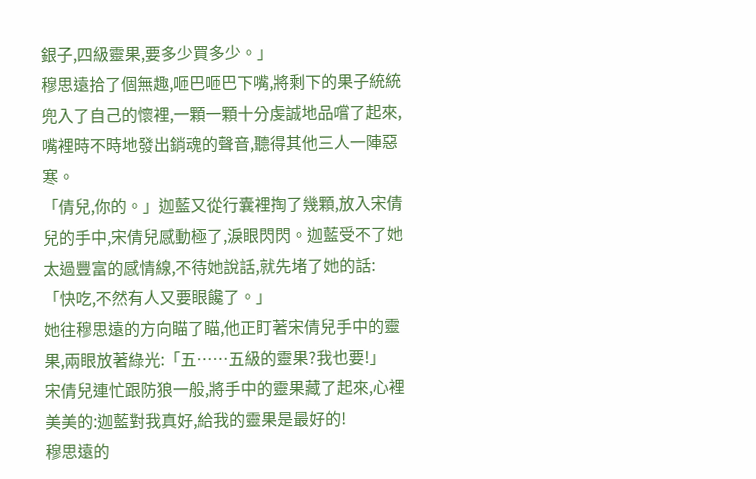銀子,四級靈果,要多少買多少。」
穆思遠拾了個無趣,咂巴咂巴下嘴,將剩下的果子統統兜入了自己的懷裡,一顆一顆十分虔誠地品嚐了起來,嘴裡時不時地發出銷魂的聲音,聽得其他三人一陣惡寒。
「倩兒,你的。」迦藍又從行囊裡掏了幾顆,放入宋倩兒的手中,宋倩兒感動極了,淚眼閃閃。迦藍受不了她太過豐富的感情線,不待她說話,就先堵了她的話:「快吃,不然有人又要眼饞了。」
她往穆思遠的方向瞄了瞄,他正盯著宋倩兒手中的靈果,兩眼放著綠光:「五……五級的靈果?我也要!」
宋倩兒連忙跟防狼一般,將手中的靈果藏了起來,心裡美美的:迦藍對我真好,給我的靈果是最好的!
穆思遠的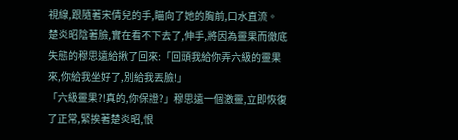視線,跟隨著宋倩兒的手,瞄向了她的胸前,口水直流。
楚炎昭陰著臉,實在看不下去了,伸手,將因為靈果而徹底失態的穆思遠給揪了回來:「回頭我給你弄六級的靈果來,你給我坐好了,別給我丟臉!」
「六級靈果?!真的,你保證?」穆思遠一個激靈,立即恢復了正常,緊挨著楚炎昭,恨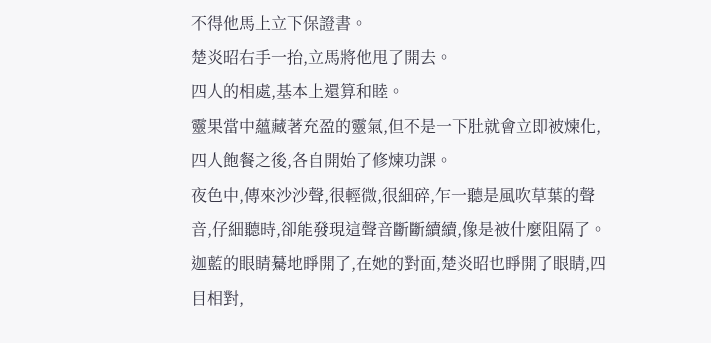不得他馬上立下保證書。
楚炎昭右手一抬,立馬將他甩了開去。
四人的相處,基本上還算和睦。
靈果當中蘊藏著充盈的靈氣,但不是一下肚就會立即被煉化,四人飽餐之後,各自開始了修煉功課。
夜色中,傳來沙沙聲,很輕微,很細碎,乍一聽是風吹草葉的聲音,仔細聽時,卻能發現這聲音斷斷續續,像是被什麼阻隔了。
迦藍的眼睛驀地睜開了,在她的對面,楚炎昭也睜開了眼睛,四目相對,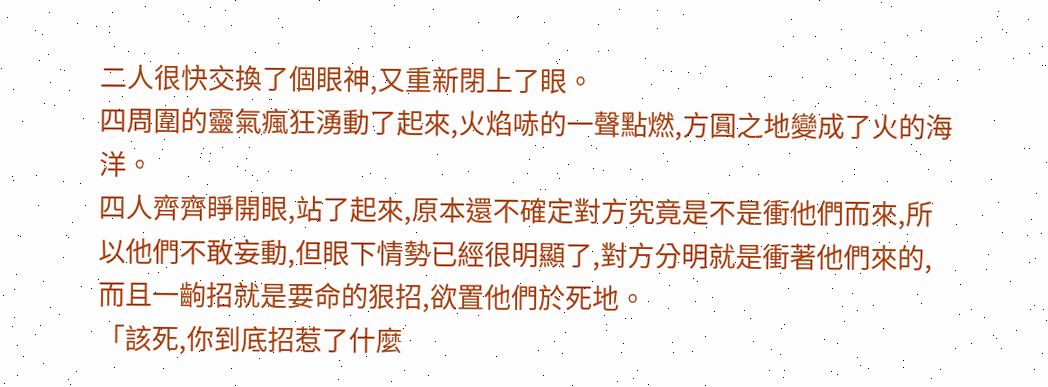二人很快交換了個眼神,又重新閉上了眼。
四周圍的靈氣瘋狂湧動了起來,火焰哧的一聲點燃,方圓之地變成了火的海洋。
四人齊齊睜開眼,站了起來,原本還不確定對方究竟是不是衝他們而來,所以他們不敢妄動,但眼下情勢已經很明顯了,對方分明就是衝著他們來的,而且一齣招就是要命的狠招,欲置他們於死地。
「該死,你到底招惹了什麼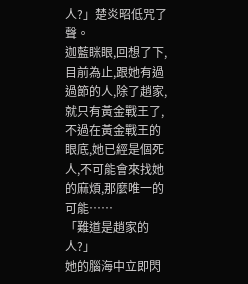人?」楚炎昭低咒了聲。
迦藍眯眼,回想了下,目前為止,跟她有過過節的人,除了趙家,就只有黃金戰王了,不過在黃金戰王的眼底,她已經是個死人,不可能會來找她的麻煩,那麼唯一的可能……
「難道是趙家的人?」
她的腦海中立即閃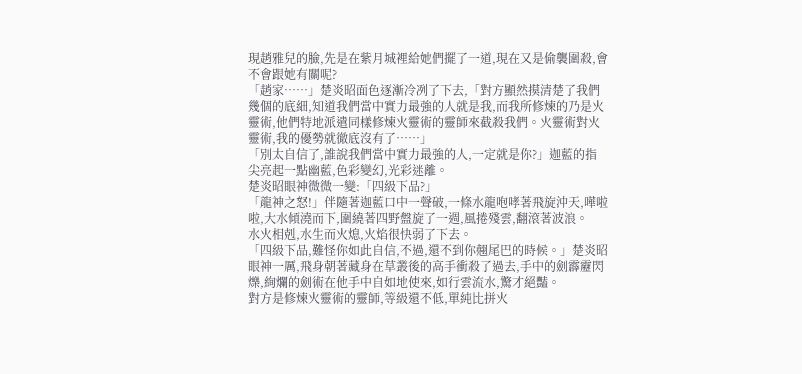現趙雅兒的臉,先是在紫月城裡給她們擺了一道,現在又是偷襲圍殺,會不會跟她有關呢?
「趙家……」楚炎昭面色逐漸冷冽了下去,「對方顯然摸清楚了我們幾個的底細,知道我們當中實力最強的人就是我,而我所修煉的乃是火靈術,他們特地派遣同樣修煉火靈術的靈師來截殺我們。火靈術對火靈術,我的優勢就徹底沒有了……」
「別太自信了,誰說我們當中實力最強的人,一定就是你?」迦藍的指尖亮起一點幽藍,色彩變幻,光彩迷離。
楚炎昭眼神微微一變:「四級下品?」
「龍神之怒!」伴隨著迦藍口中一聲破,一條水龍咆哮著飛旋沖天,嘩啦啦,大水傾澆而下,圍繞著四野盤旋了一週,風捲殘雲,翻滾著波浪。
水火相剋,水生而火熄,火焰很快弱了下去。
「四級下品,難怪你如此自信,不過,還不到你翹尾巴的時候。」楚炎昭眼神一厲,飛身朝著藏身在草叢後的高手衝殺了過去,手中的劍霹靂閃爍,絢爛的劍術在他手中自如地使來,如行雲流水,驚才絕豔。
對方是修煉火靈術的靈師,等級還不低,單純比拼火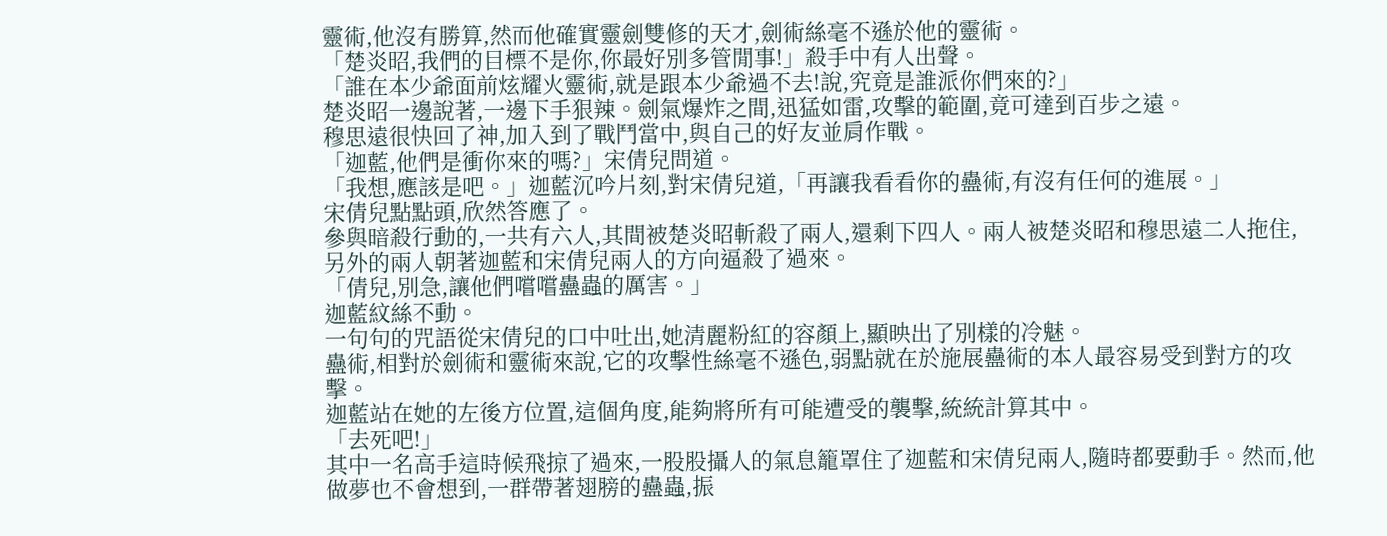靈術,他沒有勝算,然而他確實靈劍雙修的天才,劍術絲毫不遜於他的靈術。
「楚炎昭,我們的目標不是你,你最好別多管閒事!」殺手中有人出聲。
「誰在本少爺面前炫耀火靈術,就是跟本少爺過不去!說,究竟是誰派你們來的?」
楚炎昭一邊說著,一邊下手狠辣。劍氣爆炸之間,迅猛如雷,攻擊的範圍,竟可達到百步之遠。
穆思遠很快回了神,加入到了戰鬥當中,與自己的好友並肩作戰。
「迦藍,他們是衝你來的嗎?」宋倩兒問道。
「我想,應該是吧。」迦藍沉吟片刻,對宋倩兒道,「再讓我看看你的蠱術,有沒有任何的進展。」
宋倩兒點點頭,欣然答應了。
參與暗殺行動的,一共有六人,其間被楚炎昭斬殺了兩人,還剩下四人。兩人被楚炎昭和穆思遠二人拖住,另外的兩人朝著迦藍和宋倩兒兩人的方向逼殺了過來。
「倩兒,別急,讓他們嚐嚐蠱蟲的厲害。」
迦藍紋絲不動。
一句句的咒語從宋倩兒的口中吐出,她清麗粉紅的容顏上,顯映出了別樣的冷魅。
蠱術,相對於劍術和靈術來說,它的攻擊性絲毫不遜色,弱點就在於施展蠱術的本人最容易受到對方的攻擊。
迦藍站在她的左後方位置,這個角度,能夠將所有可能遭受的襲擊,統統計算其中。
「去死吧!」
其中一名高手這時候飛掠了過來,一股股攝人的氣息籠罩住了迦藍和宋倩兒兩人,隨時都要動手。然而,他做夢也不會想到,一群帶著翅膀的蠱蟲,振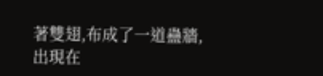著雙翅,布成了一道蠱牆,出現在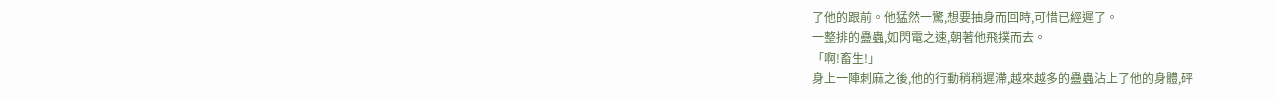了他的跟前。他猛然一驚,想要抽身而回時,可惜已經遲了。
一整排的蠱蟲,如閃電之速,朝著他飛撲而去。
「啊!畜生!」
身上一陣刺麻之後,他的行動稍稍遲滯,越來越多的蠱蟲沾上了他的身體,砰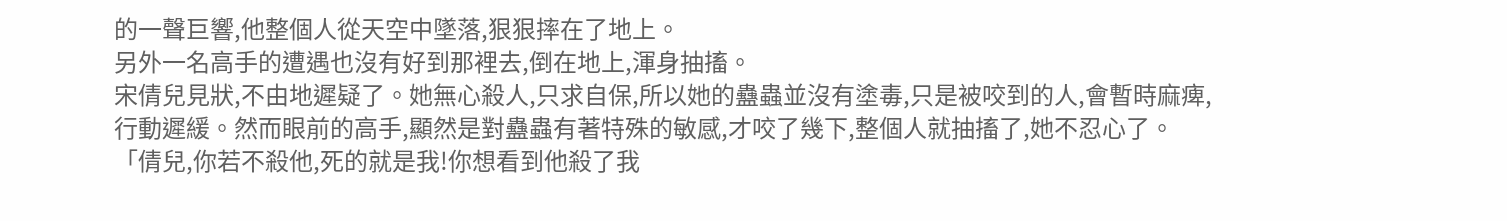的一聲巨響,他整個人從天空中墜落,狠狠摔在了地上。
另外一名高手的遭遇也沒有好到那裡去,倒在地上,渾身抽搐。
宋倩兒見狀,不由地遲疑了。她無心殺人,只求自保,所以她的蠱蟲並沒有塗毒,只是被咬到的人,會暫時麻痺,行動遲緩。然而眼前的高手,顯然是對蠱蟲有著特殊的敏感,才咬了幾下,整個人就抽搐了,她不忍心了。
「倩兒,你若不殺他,死的就是我!你想看到他殺了我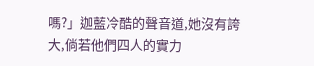嗎?」迦藍冷酷的聲音道,她沒有誇大,倘若他們四人的實力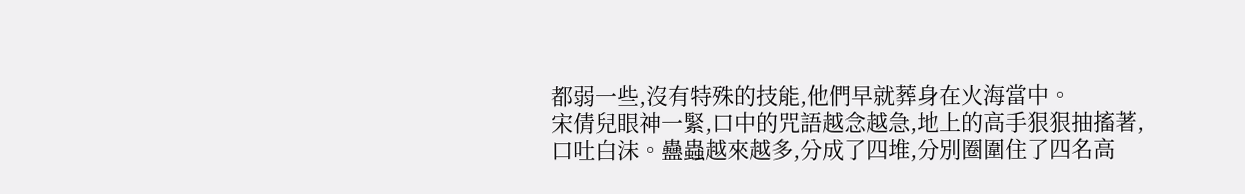都弱一些,沒有特殊的技能,他們早就葬身在火海當中。
宋倩兒眼神一緊,口中的咒語越念越急,地上的高手狠狠抽搐著,口吐白沫。蠱蟲越來越多,分成了四堆,分別圈圍住了四名高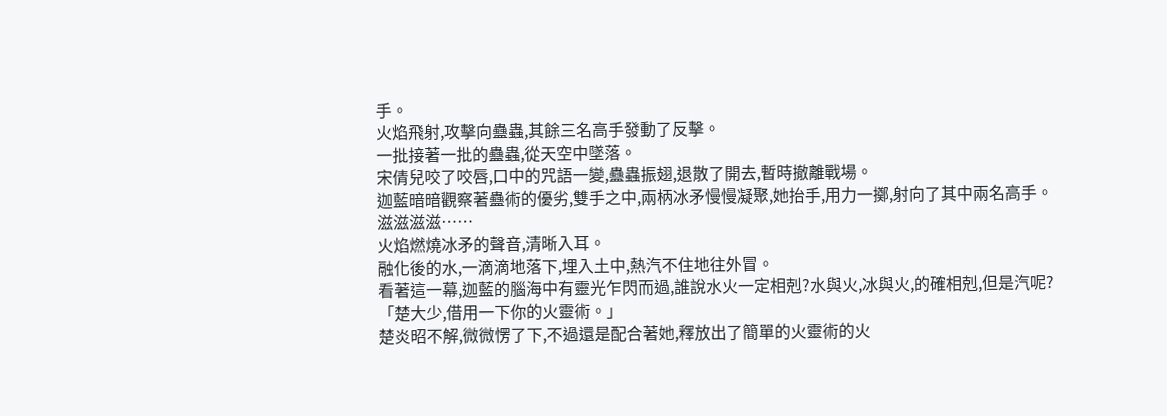手。
火焰飛射,攻擊向蠱蟲,其餘三名高手發動了反擊。
一批接著一批的蠱蟲,從天空中墜落。
宋倩兒咬了咬唇,口中的咒語一變,蠱蟲振翅,退散了開去,暫時撤離戰場。
迦藍暗暗觀察著蠱術的優劣,雙手之中,兩柄冰矛慢慢凝聚,她抬手,用力一擲,射向了其中兩名高手。
滋滋滋滋……
火焰燃燒冰矛的聲音,清晰入耳。
融化後的水,一滴滴地落下,埋入土中,熱汽不住地往外冒。
看著這一幕,迦藍的腦海中有靈光乍閃而過,誰說水火一定相剋?水與火,冰與火,的確相剋,但是汽呢?
「楚大少,借用一下你的火靈術。」
楚炎昭不解,微微愣了下,不過還是配合著她,釋放出了簡單的火靈術的火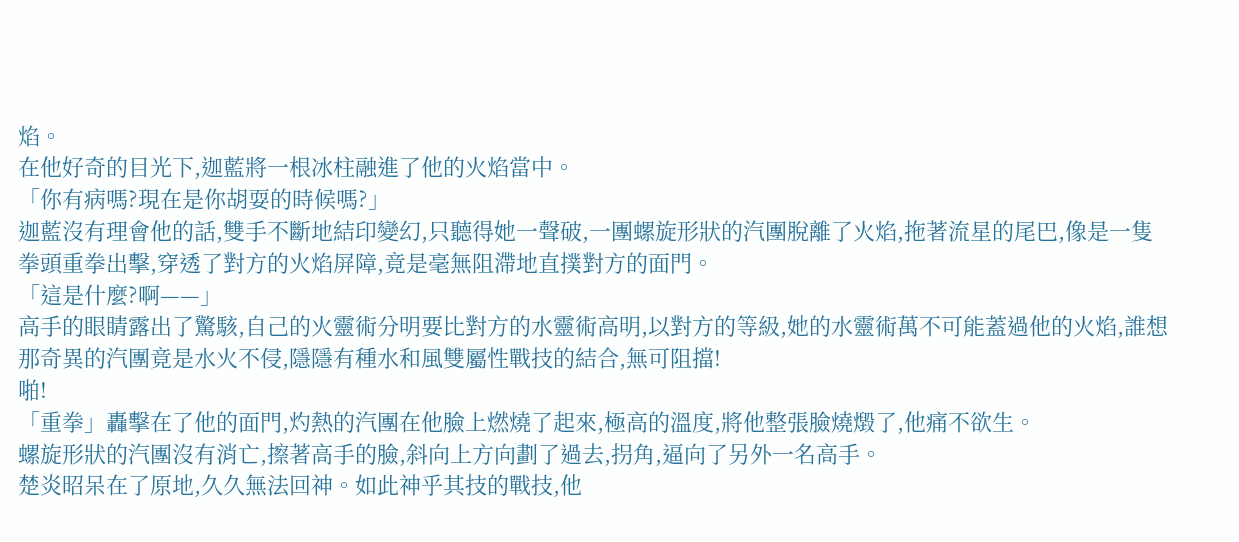焰。
在他好奇的目光下,迦藍將一根冰柱融進了他的火焰當中。
「你有病嗎?現在是你胡耍的時候嗎?」
迦藍沒有理會他的話,雙手不斷地結印變幻,只聽得她一聲破,一團螺旋形狀的汽團脫離了火焰,拖著流星的尾巴,像是一隻拳頭重拳出擊,穿透了對方的火焰屏障,竟是毫無阻滯地直撲對方的面門。
「這是什麼?啊——」
高手的眼睛露出了驚駭,自己的火靈術分明要比對方的水靈術高明,以對方的等級,她的水靈術萬不可能蓋過他的火焰,誰想那奇異的汽團竟是水火不侵,隱隱有種水和風雙屬性戰技的結合,無可阻擋!
啪!
「重拳」轟擊在了他的面門,灼熱的汽團在他臉上燃燒了起來,極高的溫度,將他整張臉燒燬了,他痛不欲生。
螺旋形狀的汽團沒有消亡,擦著高手的臉,斜向上方向劃了過去,拐角,逼向了另外一名高手。
楚炎昭呆在了原地,久久無法回神。如此神乎其技的戰技,他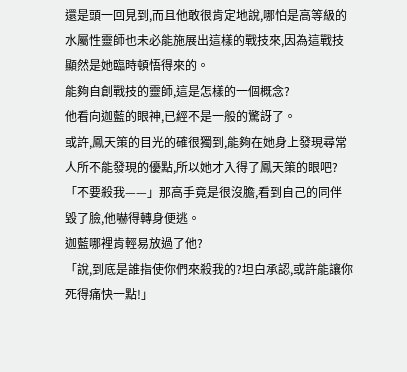還是頭一回見到,而且他敢很肯定地說,哪怕是高等級的水屬性靈師也未必能施展出這樣的戰技來,因為這戰技顯然是她臨時頓悟得來的。
能夠自創戰技的靈師,這是怎樣的一個概念?
他看向迦藍的眼神,已經不是一般的驚訝了。
或許,鳳天策的目光的確很獨到,能夠在她身上發現尋常人所不能發現的優點,所以她才入得了鳳天策的眼吧?
「不要殺我——」那高手竟是很沒膽,看到自己的同伴毀了臉,他嚇得轉身便逃。
迦藍哪裡肯輕易放過了他?
「說,到底是誰指使你們來殺我的?坦白承認,或許能讓你死得痛快一點!」